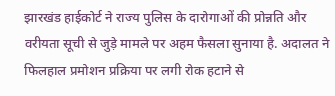झारखंड हाईकोर्ट ने राज्य पुलिस के दारोगाओं की प्रोन्नति और वरीयता सूची से जुड़े मामले पर अहम फैसला सुनाया है. अदालत ने फिलहाल प्रमोशन प्रक्रिया पर लगी रोक हटाने से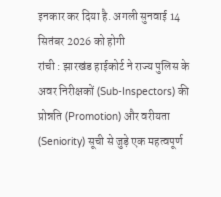इनकार कर दिया है. अगली सुनवाई 14 सितंबर 2026 को होगी
रांची : झारखंड हाईकोर्ट ने राज्य पुलिस के अवर निरीक्षकों (Sub-Inspectors) की प्रोन्नति (Promotion) और वरीयता (Seniority) सूची से जुड़े एक महत्वपूर्ण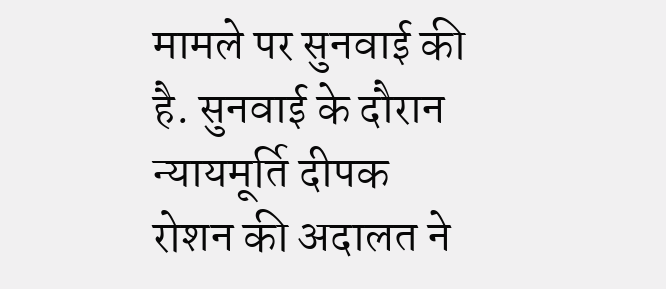मामले पर सुनवाई की है. सुनवाई के दौरान न्यायमूर्ति दीपक रोशन की अदालत ने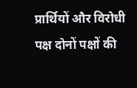प्रार्थियों और विरोधी पक्ष दोनों पक्षों की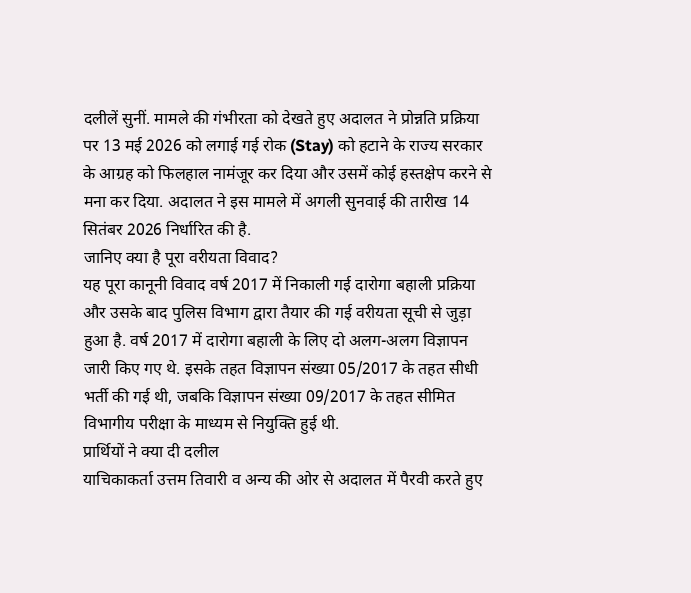दलीलें सुनीं. मामले की गंभीरता को देखते हुए अदालत ने प्रोन्नति प्रक्रिया पर 13 मई 2026 को लगाई गई रोक (Stay) को हटाने के राज्य सरकार के आग्रह को फिलहाल नामंजूर कर दिया और उसमें कोई हस्तक्षेप करने से मना कर दिया. अदालत ने इस मामले में अगली सुनवाई की तारीख 14 सितंबर 2026 निर्धारित की है.
जानिए क्या है पूरा वरीयता विवाद?
यह पूरा कानूनी विवाद वर्ष 2017 में निकाली गई दारोगा बहाली प्रक्रिया और उसके बाद पुलिस विभाग द्वारा तैयार की गई वरीयता सूची से जुड़ा हुआ है. वर्ष 2017 में दारोगा बहाली के लिए दो अलग-अलग विज्ञापन जारी किए गए थे. इसके तहत विज्ञापन संख्या 05/2017 के तहत सीधी भर्ती की गई थी, जबकि विज्ञापन संख्या 09/2017 के तहत सीमित विभागीय परीक्षा के माध्यम से नियुक्ति हुई थी.
प्रार्थियों ने क्या दी दलील
याचिकाकर्ता उत्तम तिवारी व अन्य की ओर से अदालत में पैरवी करते हुए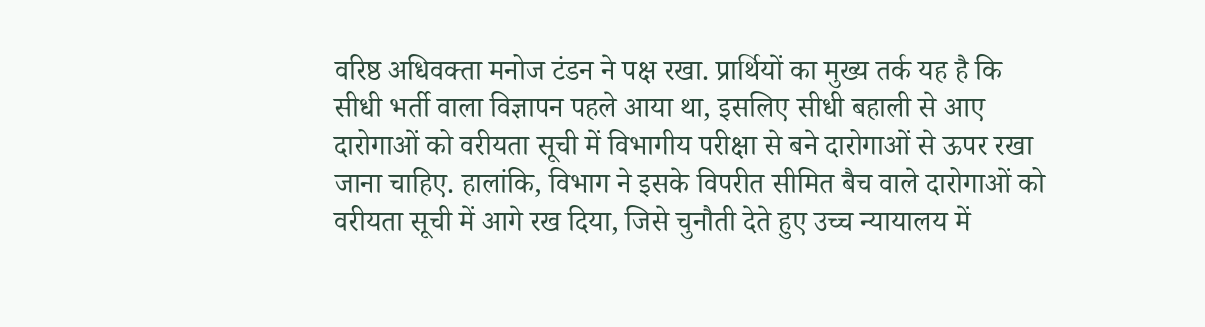वरिष्ठ अधिवक्ता मनोज टंडन ने पक्ष रखा. प्रार्थियों का मुख्य तर्क यह है कि सीधी भर्ती वाला विज्ञापन पहले आया था, इसलिए सीधी बहाली से आए दारोगाओं को वरीयता सूची में विभागीय परीक्षा से बने दारोगाओं से ऊपर रखा जाना चाहिए. हालांकि, विभाग ने इसके विपरीत सीमित बैच वाले दारोगाओं को वरीयता सूची में आगे रख दिया, जिसे चुनौती देते हुए उच्च न्यायालय में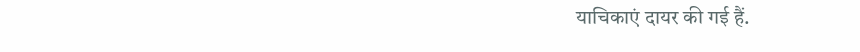याचिकाएं दायर की गई हैं.